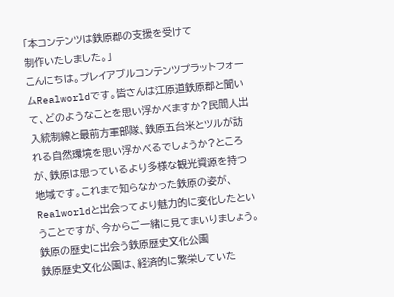「本コンテンツは鉄原郡の支援を受けて
制作いたしました。」
こんにちは。プレイアブルコンテンツプラットフォームRealworldです。皆さんは江原道鉄原郡と聞いて、どのようなことを思い浮かべますか?民間人出入統制線と最前方軍部隊、鉄原五台米とツルが訪れる自然環境を思い浮かべるでしょうか?ところが、鉄原は思っているより多様な観光資源を持つ地域です。これまで知らなかった鉄原の姿が、Realworldと出会ってより魅力的に変化したということですが、今からご一緒に見てまいりましょう。
鉄原の歴史に出会う鉄原歴史文化公園
鉄原歴史文化公園は、経済的に繁栄していた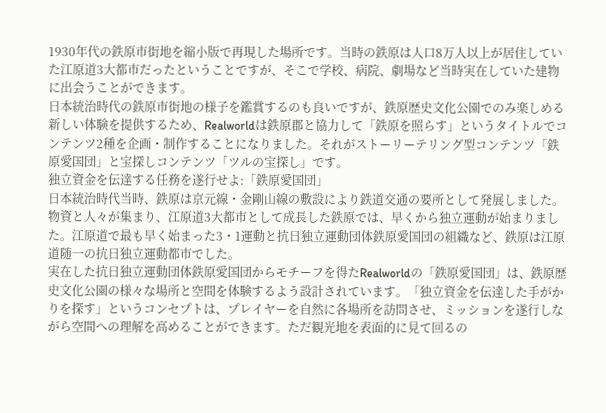1930年代の鉄原市街地を縮小版で再現した場所です。当時の鉄原は人口8万人以上が居住していた江原道3大都市だったということですが、そこで学校、病院、劇場など当時実在していた建物に出会うことができます。
日本統治時代の鉄原市街地の様子を鑑賞するのも良いですが、鉄原歴史文化公園でのみ楽しめる新しい体験を提供するため、Realworldは鉄原郡と協力して「鉄原を照らす」というタイトルでコンテンツ2種を企画・制作することになりました。それがストーリーテリング型コンテンツ「鉄原愛国団」と宝探しコンテンツ「ツルの宝探し」です。
独立資金を伝達する任務を遂行せよ:「鉄原愛国団」
日本統治時代当時、鉄原は京元線・金剛山線の敷設により鉄道交通の要所として発展しました。物資と人々が集まり、江原道3大都市として成長した鉄原では、早くから独立運動が始まりました。江原道で最も早く始まった3・1運動と抗日独立運動団体鉄原愛国団の組織など、鉄原は江原道随一の抗日独立運動都市でした。
実在した抗日独立運動団体鉄原愛国団からモチーフを得たRealworldの「鉄原愛国団」は、鉄原歴史文化公園の様々な場所と空間を体験するよう設計されています。「独立資金を伝達した手がかりを探す」というコンセプトは、プレイヤーを自然に各場所を訪問させ、ミッションを遂行しながら空間への理解を高めることができます。ただ観光地を表面的に見て回るの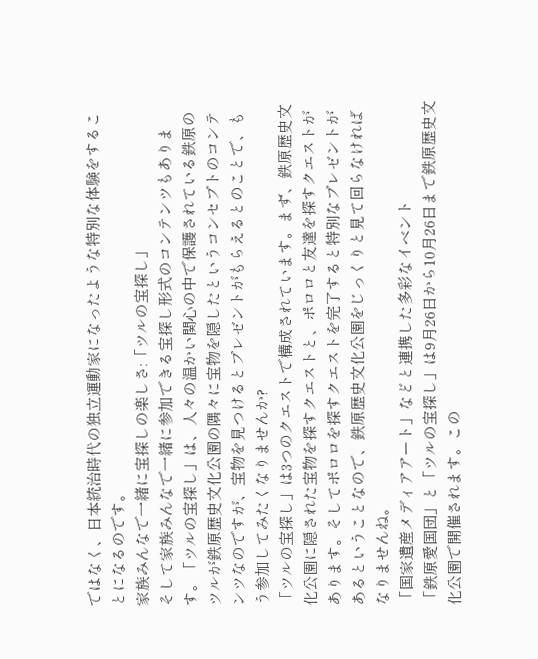ではなく、日本統治時代の独立運動家になったような特別な体験をすることになるのです。
家族みんなで一緒に宝探しの楽しさ:「ツルの宝探し」
そして家族みんなで一緒に参加できる宝探し形式のコンテンツもあります。「ツルの宝探し」は、人々の温かい関心の中で保護されている鉄原のツルが鉄原歴史文化公園の隅々に宝物を隠したというコンセプトのコンテンツなのですが、宝物を見つけるとプレゼントがもらえるとのことで、もう参加してみたくなりませんか?
「ツルの宝探し」は3つのクエストで構成されています。まず、鉄原歴史文化公園に隠された宝物を探すクエストと、ポロロと友達を探すクエストがあります。そしてポロロを探すクエストを完了すると特別なプレゼントがあるということなので、鉄原歴史文化公園をじっくりと見て回らなければなりませんね。
「国家遺産メディアアート」などと連携した多彩なイベント
「鉄原愛国団」と「ツルの宝探し」は9月26日から10月26日まで鉄原歴史文化公園で開催されます。この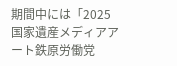期間中には「2025国家遺産メディアアート鉄原労働党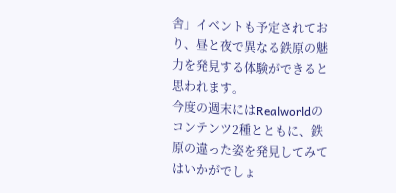舎」イベントも予定されており、昼と夜で異なる鉄原の魅力を発見する体験ができると思われます。
今度の週末にはRealworldのコンテンツ2種とともに、鉄原の違った姿を発見してみてはいかがでしょ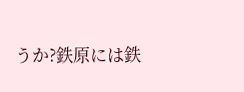うか?鉄原には鉄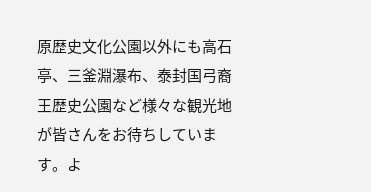原歴史文化公園以外にも高石亭、三釜淵瀑布、泰封国弓裔王歴史公園など様々な観光地が皆さんをお待ちしています。よ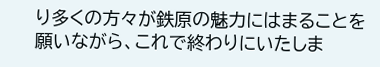り多くの方々が鉄原の魅力にはまることを願いながら、これで終わりにいたしま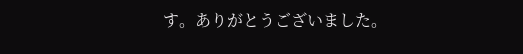す。ありがとうございました。